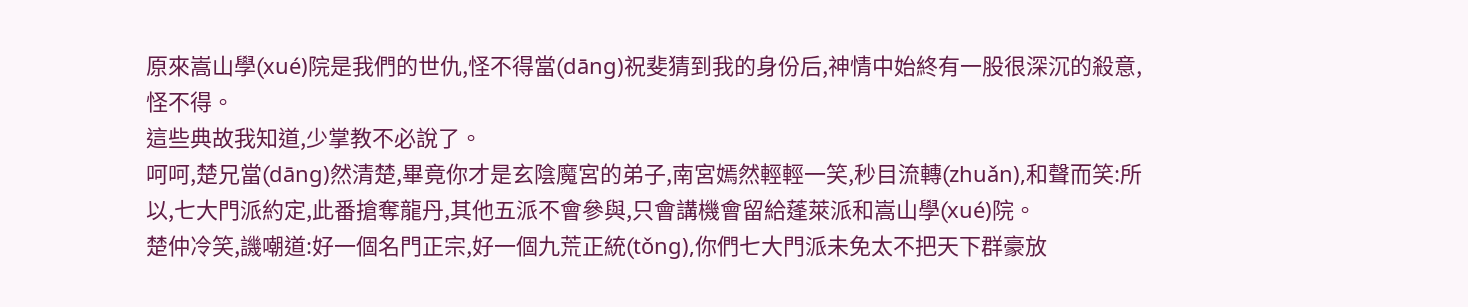原來嵩山學(xué)院是我們的世仇,怪不得當(dāng)祝斐猜到我的身份后,神情中始終有一股很深沉的殺意,怪不得。
這些典故我知道,少掌教不必說了。
呵呵,楚兄當(dāng)然清楚,畢竟你才是玄陰魔宮的弟子,南宮嫣然輕輕一笑,秒目流轉(zhuǎn),和聲而笑:所以,七大門派約定,此番搶奪龍丹,其他五派不會參與,只會講機會留給蓬萊派和嵩山學(xué)院。
楚仲冷笑,譏嘲道:好一個名門正宗,好一個九荒正統(tǒng),你們七大門派未免太不把天下群豪放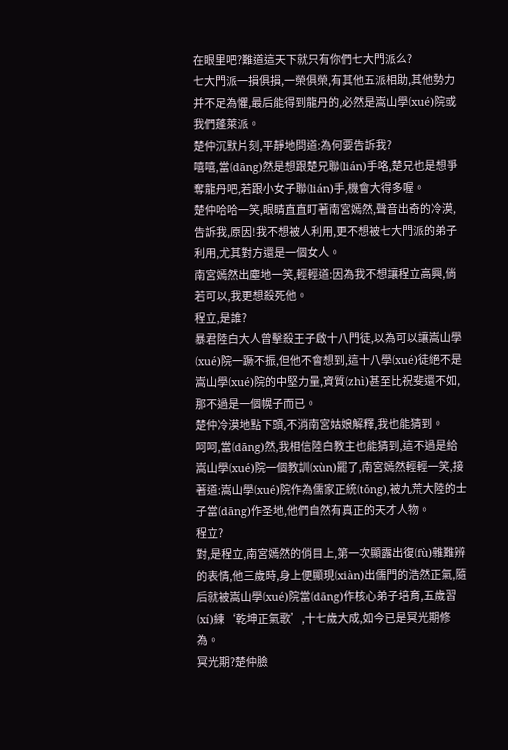在眼里吧?難道這天下就只有你們七大門派么?
七大門派一損俱損,一榮俱榮,有其他五派相助,其他勢力并不足為懼,最后能得到龍丹的,必然是嵩山學(xué)院或我們蓬萊派。
楚仲沉默片刻,平靜地問道:為何要告訴我?
嘻嘻,當(dāng)然是想跟楚兄聯(lián)手咯,楚兄也是想爭奪龍丹吧,若跟小女子聯(lián)手,機會大得多喔。
楚仲哈哈一笑,眼睛直直盯著南宮嫣然,聲音出奇的冷漠,告訴我,原因!我不想被人利用,更不想被七大門派的弟子利用,尤其對方還是一個女人。
南宮嫣然出塵地一笑,輕輕道:因為我不想讓程立高興,倘若可以,我更想殺死他。
程立,是誰?
暴君陸白大人曾擊殺王子啟十八門徒,以為可以讓嵩山學(xué)院一蹶不振,但他不會想到,這十八學(xué)徒絕不是嵩山學(xué)院的中堅力量,資質(zhì)甚至比祝斐還不如,那不過是一個幌子而已。
楚仲冷漠地點下頭,不消南宮姑娘解釋,我也能猜到。
呵呵,當(dāng)然,我相信陸白教主也能猜到,這不過是給嵩山學(xué)院一個教訓(xùn)罷了,南宮嫣然輕輕一笑,接著道:嵩山學(xué)院作為儒家正統(tǒng),被九荒大陸的士子當(dāng)作圣地,他們自然有真正的天才人物。
程立?
對,是程立,南宮嫣然的俏目上,第一次顯露出復(fù)雜難辨的表情,他三歲時,身上便顯現(xiàn)出儒門的浩然正氣,隨后就被嵩山學(xué)院當(dāng)作核心弟子培育,五歲習(xí)練‘乾坤正氣歌’,十七歲大成,如今已是冥光期修為。
冥光期?楚仲臉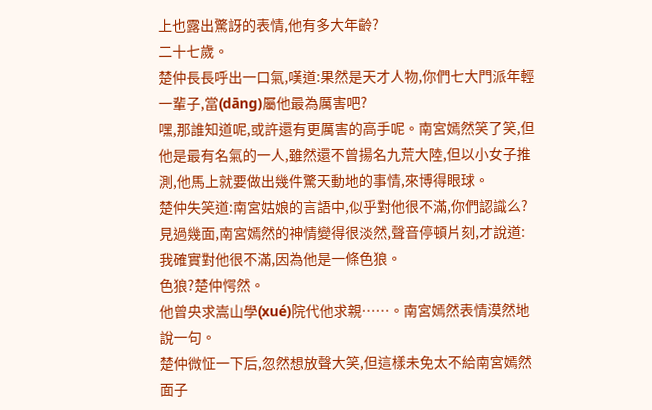上也露出驚訝的表情,他有多大年齡?
二十七歲。
楚仲長長呼出一口氣,嘆道:果然是天才人物,你們七大門派年輕一輩子,當(dāng)屬他最為厲害吧?
嘿,那誰知道呢,或許還有更厲害的高手呢。南宮嫣然笑了笑,但他是最有名氣的一人,雖然還不曾揚名九荒大陸,但以小女子推測,他馬上就要做出幾件驚天動地的事情,來博得眼球。
楚仲失笑道:南宮姑娘的言語中,似乎對他很不滿,你們認識么?
見過幾面,南宮嫣然的神情變得很淡然,聲音停頓片刻,才說道:我確實對他很不滿,因為他是一條色狼。
色狼?楚仲愕然。
他曾央求嵩山學(xué)院代他求親……。南宮嫣然表情漠然地說一句。
楚仲微怔一下后,忽然想放聲大笑,但這樣未免太不給南宮嫣然面子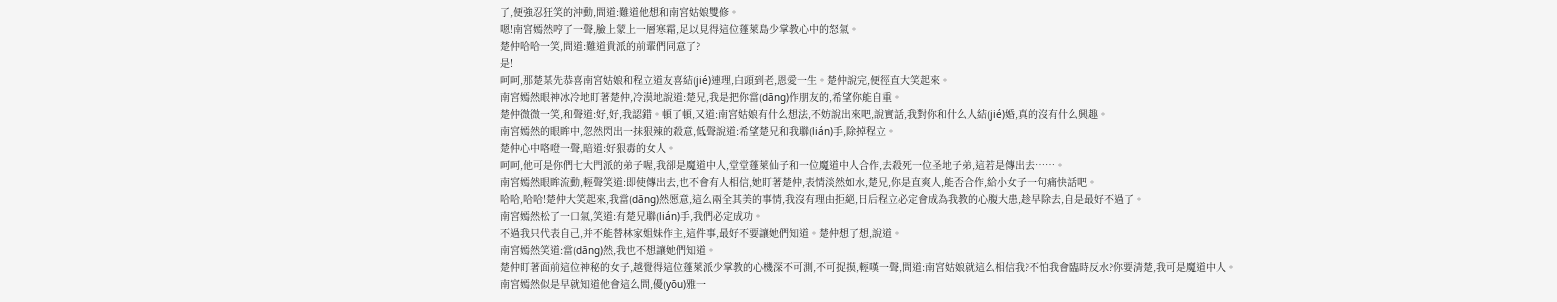了,便強忍狂笑的沖動,問道:難道他想和南宮姑娘雙修。
嗯!南宮嫣然哼了一聲,臉上蒙上一層寒霜,足以見得這位蓬萊島少掌教心中的怒氣。
楚仲哈哈一笑,問道:難道貴派的前輩們同意了?
是!
呵呵,那楚某先恭喜南宮姑娘和程立道友喜結(jié)連理,白頭到老,恩愛一生。楚仲說完,便徑直大笑起來。
南宮嫣然眼神冰冷地盯著楚仲,冷漠地說道:楚兄,我是把你當(dāng)作朋友的,希望你能自重。
楚仲微微一笑,和聲道:好,好,我認錯。頓了頓,又道:南宮姑娘有什么想法,不妨說出來吧,說實話,我對你和什么人結(jié)婚,真的沒有什么興趣。
南宮嫣然的眼眸中,忽然閃出一抹狠辣的殺意,低聲說道:希望楚兄和我聯(lián)手,除掉程立。
楚仲心中咯噔一聲,暗道:好狠毒的女人。
呵呵,他可是你們七大門派的弟子喔,我卻是魔道中人,堂堂蓬萊仙子和一位魔道中人合作,去殺死一位圣地子弟,這若是傳出去……。
南宮嫣然眼眸流動,輕聲笑道:即使傳出去,也不會有人相信,她盯著楚仲,表情淡然如水,楚兄,你是直爽人,能否合作,給小女子一句痛快話吧。
哈哈,哈哈!楚仲大笑起來,我當(dāng)然愿意,這么兩全其美的事情,我沒有理由拒絕,日后程立必定會成為我教的心腹大患,趁早除去,自是最好不過了。
南宮嫣然松了一口氣,笑道:有楚兄聯(lián)手,我們必定成功。
不過我只代表自己,并不能替林家姐妹作主,這件事,最好不要讓她們知道。楚仲想了想,說道。
南宮嫣然笑道:當(dāng)然,我也不想讓她們知道。
楚仲盯著面前這位神秘的女子,越覺得這位蓬萊派少掌教的心機深不可測,不可捉摸,輕嘆一聲,問道:南宮姑娘就這么相信我?不怕我會臨時反水?你要清楚,我可是魔道中人。
南宮嫣然似是早就知道他會這么問,優(yōu)雅一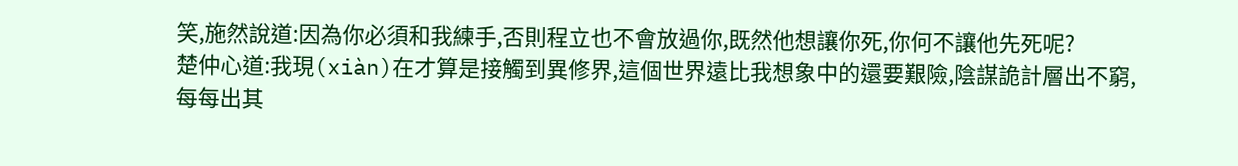笑,施然說道:因為你必須和我練手,否則程立也不會放過你,既然他想讓你死,你何不讓他先死呢?
楚仲心道:我現(xiàn)在才算是接觸到異修界,這個世界遠比我想象中的還要艱險,陰謀詭計層出不窮,每每出其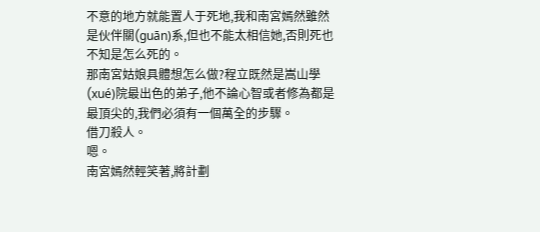不意的地方就能置人于死地,我和南宮嫣然雖然是伙伴關(guān)系,但也不能太相信她,否則死也不知是怎么死的。
那南宮姑娘具體想怎么做?程立既然是嵩山學(xué)院最出色的弟子,他不論心智或者修為都是最頂尖的,我們必須有一個萬全的步驟。
借刀殺人。
嗯。
南宮嫣然輕笑著,將計劃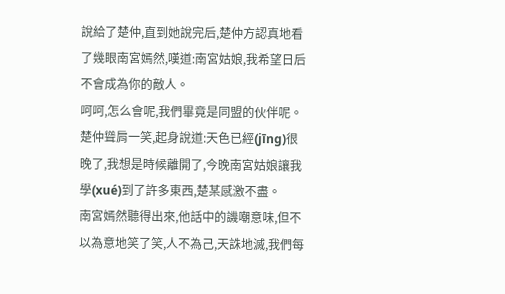說給了楚仲,直到她說完后,楚仲方認真地看了幾眼南宮嫣然,嘆道:南宮姑娘,我希望日后不會成為你的敵人。
呵呵,怎么會呢,我們畢竟是同盟的伙伴呢。
楚仲聳肩一笑,起身說道:天色已經(jīng)很晚了,我想是時候離開了,今晚南宮姑娘讓我學(xué)到了許多東西,楚某感激不盡。
南宮嫣然聽得出來,他話中的譏嘲意味,但不以為意地笑了笑,人不為己,天誅地滅,我們每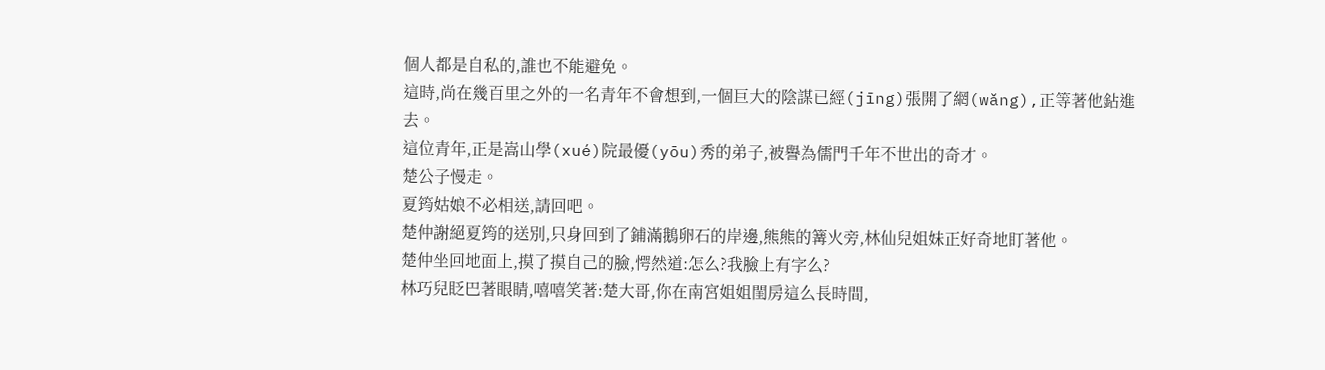個人都是自私的,誰也不能避免。
這時,尚在幾百里之外的一名青年不會想到,一個巨大的陰謀已經(jīng)張開了網(wǎng),正等著他鉆進去。
這位青年,正是嵩山學(xué)院最優(yōu)秀的弟子,被譽為儒門千年不世出的奇才。
楚公子慢走。
夏筠姑娘不必相送,請回吧。
楚仲謝絕夏筠的送別,只身回到了鋪滿鵝卵石的岸邊,熊熊的篝火旁,林仙兒姐妹正好奇地盯著他。
楚仲坐回地面上,摸了摸自己的臉,愕然道:怎么?我臉上有字么?
林巧兒眨巴著眼睛,嘻嘻笑著:楚大哥,你在南宮姐姐閨房這么長時間,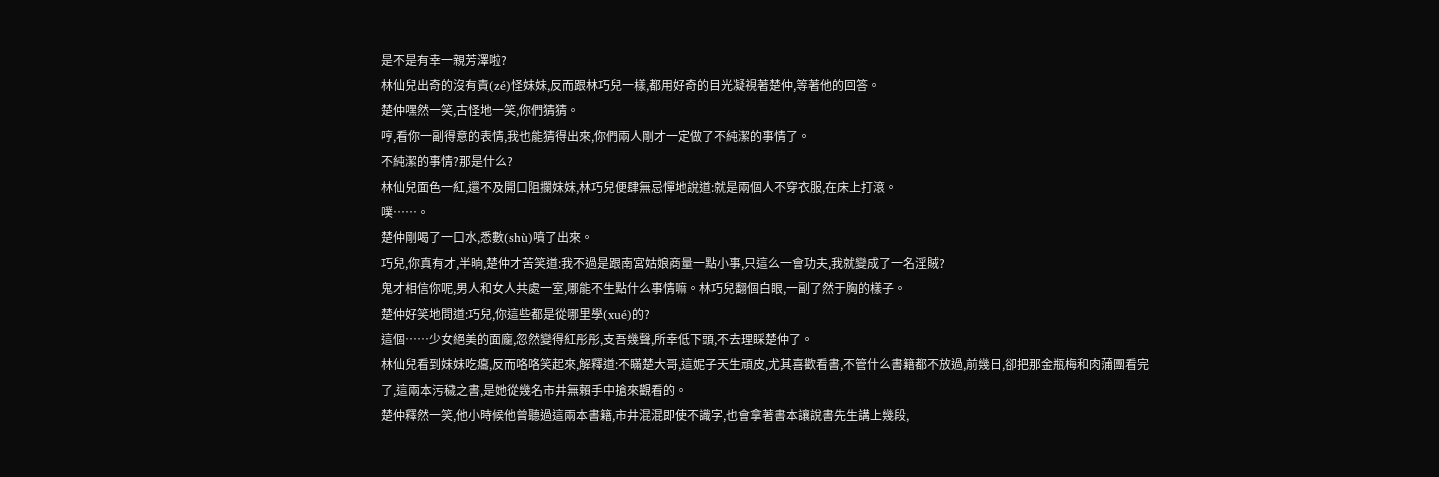是不是有幸一親芳澤啦?
林仙兒出奇的沒有責(zé)怪妹妹,反而跟林巧兒一樣,都用好奇的目光凝視著楚仲,等著他的回答。
楚仲嘿然一笑,古怪地一笑,你們猜猜。
哼,看你一副得意的表情,我也能猜得出來,你們兩人剛才一定做了不純潔的事情了。
不純潔的事情?那是什么?
林仙兒面色一紅,還不及開口阻攔妹妹,林巧兒便肆無忌憚地說道:就是兩個人不穿衣服,在床上打滾。
噗……。
楚仲剛喝了一口水,悉數(shù)噴了出來。
巧兒,你真有才,半晌,楚仲才苦笑道:我不過是跟南宮姑娘商量一點小事,只這么一會功夫,我就變成了一名淫賊?
鬼才相信你呢,男人和女人共處一室,哪能不生點什么事情嘛。林巧兒翻個白眼,一副了然于胸的樣子。
楚仲好笑地問道:巧兒,你這些都是從哪里學(xué)的?
這個……少女絕美的面龐,忽然變得紅彤彤,支吾幾聲,所幸低下頭,不去理睬楚仲了。
林仙兒看到妹妹吃癟,反而咯咯笑起來,解釋道:不瞞楚大哥,這妮子天生頑皮,尤其喜歡看書,不管什么書籍都不放過,前幾日,卻把那金瓶梅和肉蒲團看完了,這兩本污穢之書,是她從幾名市井無賴手中搶來觀看的。
楚仲釋然一笑,他小時候他曾聽過這兩本書籍,市井混混即使不識字,也會拿著書本讓說書先生講上幾段,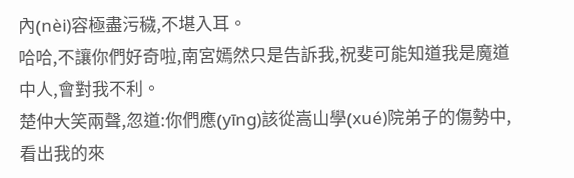內(nèi)容極盡污穢,不堪入耳。
哈哈,不讓你們好奇啦,南宮嫣然只是告訴我,祝斐可能知道我是魔道中人,會對我不利。
楚仲大笑兩聲,忽道:你們應(yīng)該從嵩山學(xué)院弟子的傷勢中,看出我的來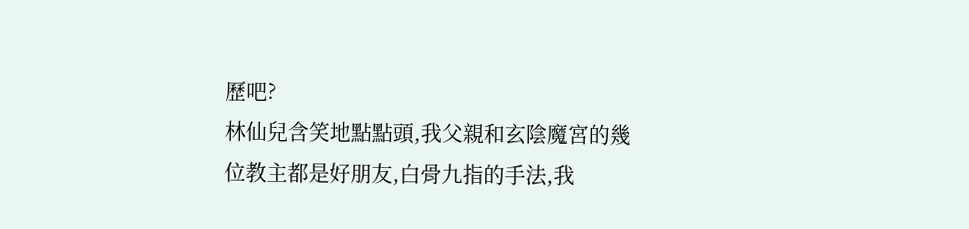歷吧?
林仙兒含笑地點點頭,我父親和玄陰魔宮的幾位教主都是好朋友,白骨九指的手法,我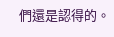們還是認得的。